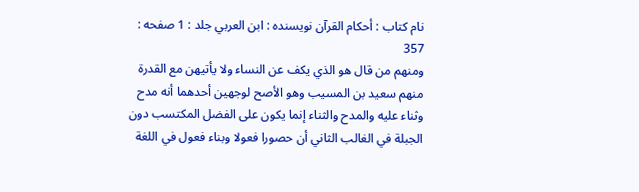نام کتاب : أحكام القرآن نویسنده : ابن العربي جلد : 1 صفحه : 357
ومنهم من قال هو الذي يكف عن النساء ولا يأتيهن مع القدرة منهم سعيد بن المسيب وهو الأصح لوجهين أحدهما أنه مدح وثناء عليه والمدح والثناء إنما يكون على الفضل المكتسب دون الجبلة في الغالب الثاني أن حصورا فعولا وبناء فعول في اللغة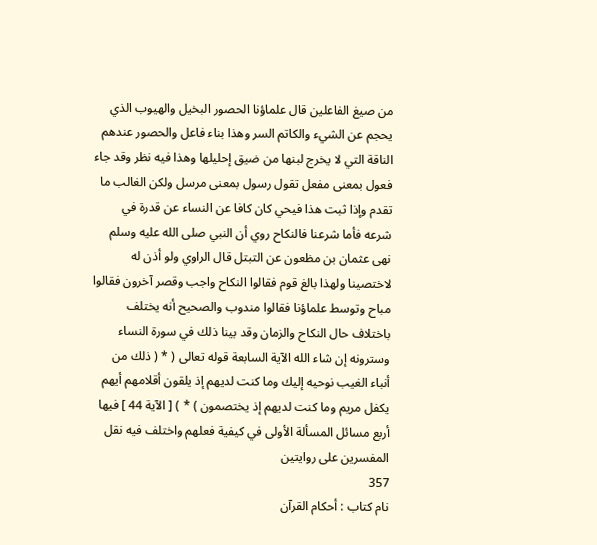من صيغ الفاعلين قال علماؤنا الحصور البخيل والهيوب الذي يحجم عن الشيء والكاتم السر وهذا بناء فاعل والحصور عندهم الناقة التي لا يخرج لبنها من ضيق إحليلها وهذا فيه نظر وقد جاء فعول بمعنى مفعل تقول رسول بمعنى مرسل ولكن الغالب ما تقدم وإذا ثبت هذا فيحي كان كافا عن النساء عن قدرة في شرعه فأما شرعنا فالنكاح روي أن النبي صلى الله عليه وسلم نهى عثمان بن مظعون عن التبتل قال الراوي ولو أذن له لاختصينا ولهذا بالغ قوم فقالوا النكاح واجب وقصر آخرون فقالوا مباح وتوسط علماؤنا فقالوا مندوب والصحيح أنه يختلف باختلاف حال النكاح والزمان وقد بينا ذلك في سورة النساء وسترونه إن شاء الله الآية السابعة قوله تعالى ( * ( ذلك من أنباء الغيب نوحيه إليك وما كنت لديهم إذ يلقون أقلامهم أيهم يكفل مريم وما كنت لديهم إذ يختصمون ) * ) [ الآية 44 ] فيها أربع مسائل المسألة الأولى في كيفية فعلهم واختلف فيه نقل المفسرين على روايتين
357
نام کتاب : أحكام القرآن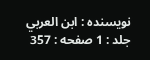نویسنده : ابن العربي جلد : 1 صفحه : 357